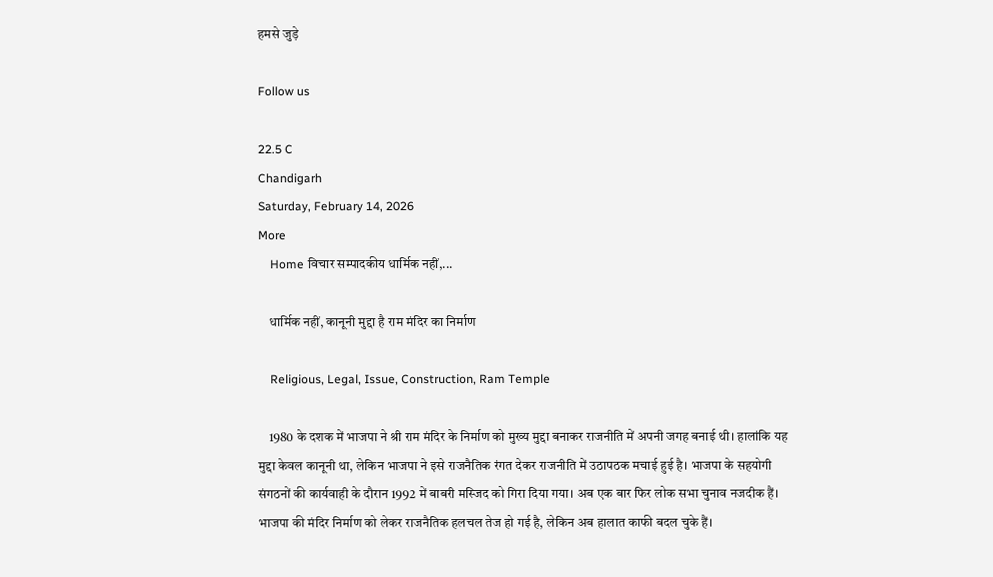हमसे जुड़े

Follow us

22.5 C
Chandigarh
Saturday, February 14, 2026
More
    Home विचार सम्पादकीय धार्मिक नहीं,...

    धार्मिक नहीं, कानूनी मुद्दा है राम मंदिर का निर्माण

    Religious, Legal, Issue, Construction, Ram Temple

    1980 के दशक में भाजपा ने श्री राम मंदिर के निर्माण को मुख्य मुद्दा बनाकर राजनीति में अपनी जगह बनाई थी। हालांकि यह मुद्दा केवल कानूनी था, लेकिन भाजपा ने इसे राजनैतिक रंगत देकर राजनीति में उठापठक मचाई हुई है। भाजपा के सहयोगी संगठनों की कार्यवाही के दौरान 1992 में बाबरी मस्जिद को गिरा दिया गया। अब एक बार फिर लोक सभा चुनाव नजदीक हैं। भाजपा की मंदिर निर्माण को लेकर राजनैतिक हलचल तेज हो गई है, लेकिन अब हालात काफी बदल चुके हैं।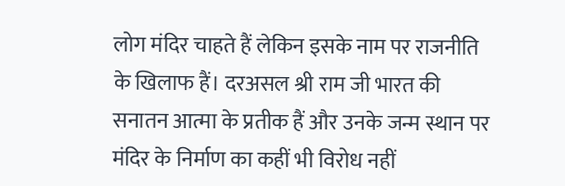लोग मंदिर चाहते हैं लेकिन इसके नाम पर राजनीति के खिलाफ हैं। दरअसल श्री राम जी भारत की सनातन आत्मा के प्रतीक हैं और उनके जन्म स्थान पर मंदिर के निर्माण का कहीं भी विरोध नहीं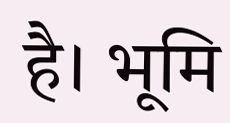है। भूमि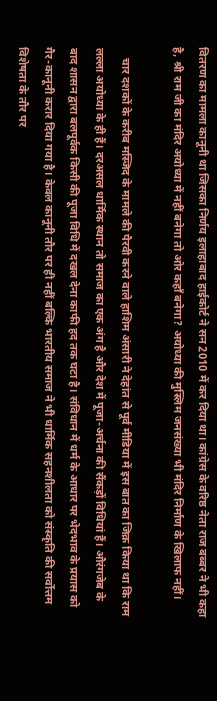वितरण का मामला कानूनी था जिसका निर्णय इलाहाबाद हाईकोर्ट ने सन 2010 में कर दिया था। कांग्रेस के वरिष्ठ नेता राज बब्बर ने भी कहा है, श्री राम जी का मंदिर अयोध्या में नहीं बनेगा तो ओर कहाँ बनेगा? अयोध्या की मुस्लिम जनसंख्या भी मंदिर निर्माण के खिलाफ नहीं।

    चार दशकों के करीब मस्जिद के मामले की पैरवी करने वाले हाशिम अंसारी ने देहांत से पूर्व मीडिया में इस बात का जिक्र किया था कि राम लल्ला अयोध्या के ही हैं। दरअसल धार्मिक स्थान तो समाज का एक अंग है और देश में पूजा-अर्चना की सैंकड़ों विधियां हैं। औरंगजेब के बाद शासन द्वारा बलपूर्वक किसी की पूजा विधि में दखल देना काफी हद तक घटा है। संविधान में धर्म के आधार पर भेदभाव के प्रयास को गैर-कानूनी करार दिया गया है। केवल कानूनी तौर पर ही नहीं बल्कि भारतीय समाज ने भी धार्मिक सहनशीलता को संस्कृति की सर्वोत्तम विशेषता के तौर पर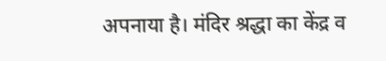अपनाया है। मंदिर श्रद्धा का केंद्र व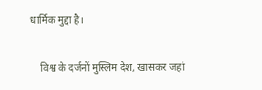धार्मिक मुद्दा है।

    विश्व के दर्जनों मुस्लिम देश, खासकर जहां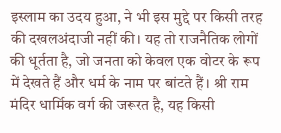इस्लाम का उदय हुआ, ने भी इस मुद्दे पर किसी तरह की दखलअंदाजी नहीं की। यह तो राजनैतिक लोगों की धूर्तता है, जो जनता को केवल एक वोटर के रूप में देखते हैं और धर्म के नाम पर बांटते हैं। श्री राम मंदिर धार्मिक वर्ग की जरूरत है, यह किसी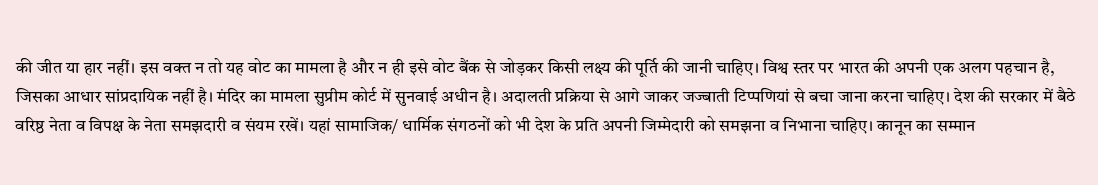की जीत या हार नहीं। इस वक्त न तो यह वोट का मामला है और न ही इसे वोट बैंक से जोड़कर किसी लक्ष्य की पूर्ति की जानी चाहिए। विश्व स्तर पर भारत की अपनी एक अलग पहचान है, जिसका आधार सांप्रदायिक नहीं है। मंदिर का मामला सुप्रीम कोर्ट में सुनवाई अधीन है। अदालती प्रक्रिया से आगे जाकर जज्बाती टिप्पणियां से बचा जाना करना चाहिए। देश की सरकार में बैठे वरिष्ठ नेता व विपक्ष के नेता समझदारी व संयम रखें। यहां सामाजिक/ धार्मिक संगठनों को भी देश के प्रति अपनी जिम्मेदारी को समझना व निभाना चाहिए। कानून का सम्मान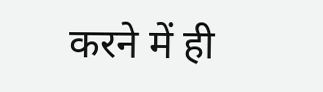करने में ही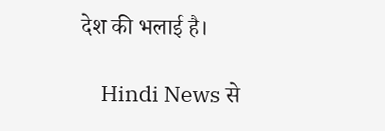देश की भलाई है।

    Hindi News से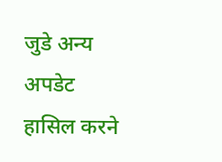जुडे अन्य अपडेट हासिल करने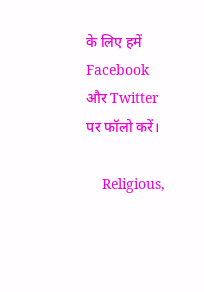के लिए हमें Facebook और Twitter पर फॉलो करें।

    Religious,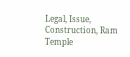Legal, Issue, Construction, Ram Temple